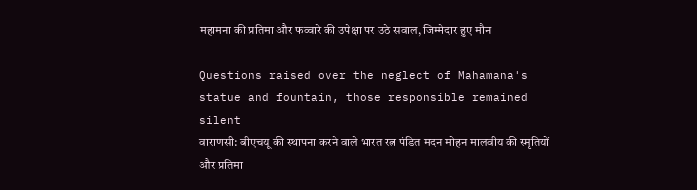महामना की प्रतिमा और फव्वारे की उपेक्षा पर उठे सवाल, जिम्मेदार हुए मौन

Questions raised over the neglect of Mahamana's statue and fountain, those responsible remained silent
वाराणसी: बीएचयू की स्थापना करने वाले भारत रत्न पंडित मदन मोहन मालवीय की स्मृतियों और प्रतिमा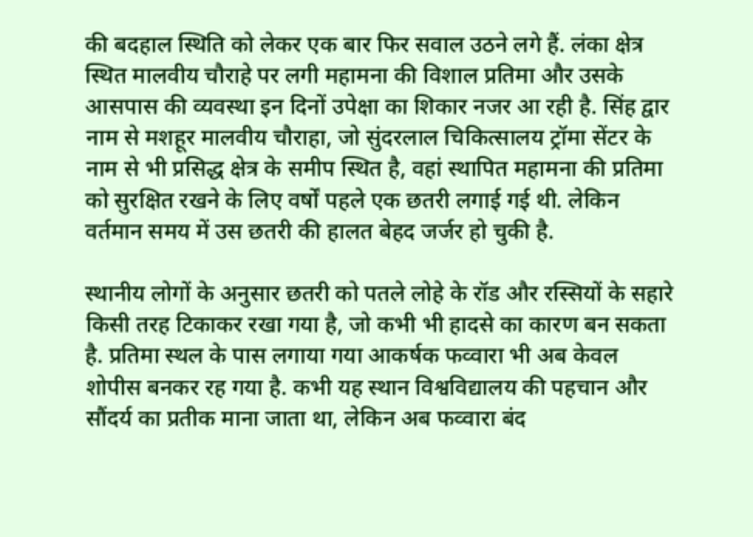की बदहाल स्थिति को लेकर एक बार फिर सवाल उठने लगे हैं. लंका क्षेत्र स्थित मालवीय चौराहे पर लगी महामना की विशाल प्रतिमा और उसके आसपास की व्यवस्था इन दिनों उपेक्षा का शिकार नजर आ रही है. सिंह द्वार नाम से मशहूर मालवीय चौराहा, जो सुंदरलाल चिकित्सालय ट्रॉमा सेंटर के नाम से भी प्रसिद्ध क्षेत्र के समीप स्थित है, वहां स्थापित महामना की प्रतिमा को सुरक्षित रखने के लिए वर्षों पहले एक छतरी लगाई गई थी. लेकिन वर्तमान समय में उस छतरी की हालत बेहद जर्जर हो चुकी है.

स्थानीय लोगों के अनुसार छतरी को पतले लोहे के रॉड और रस्सियों के सहारे किसी तरह टिकाकर रखा गया है, जो कभी भी हादसे का कारण बन सकता है. प्रतिमा स्थल के पास लगाया गया आकर्षक फव्वारा भी अब केवल शोपीस बनकर रह गया है. कभी यह स्थान विश्वविद्यालय की पहचान और सौंदर्य का प्रतीक माना जाता था, लेकिन अब फव्वारा बंद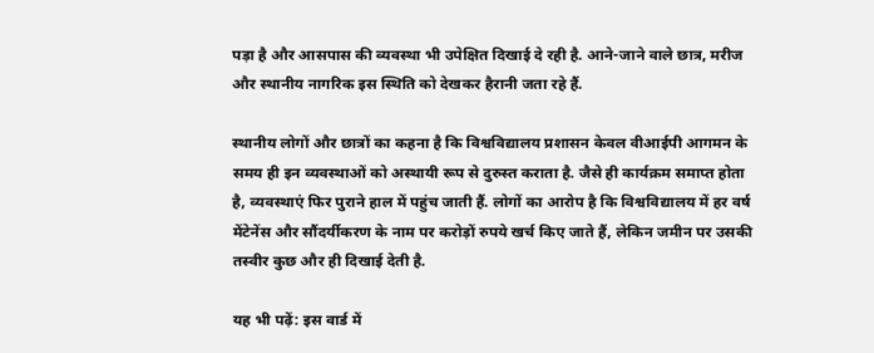पड़ा है और आसपास की व्यवस्था भी उपेक्षित दिखाई दे रही है. आने-जाने वाले छात्र, मरीज और स्थानीय नागरिक इस स्थिति को देखकर हैरानी जता रहे हैं.

स्थानीय लोगों और छात्रों का कहना है कि विश्वविद्यालय प्रशासन केवल वीआईपी आगमन के समय ही इन व्यवस्थाओं को अस्थायी रूप से दुरुस्त कराता है. जैसे ही कार्यक्रम समाप्त होता है, व्यवस्थाएं फिर पुराने हाल में पहुंच जाती हैं. लोगों का आरोप है कि विश्वविद्यालय में हर वर्ष मेंटेनेंस और सौंदर्यीकरण के नाम पर करोड़ों रुपये खर्च किए जाते हैं, लेकिन जमीन पर उसकी तस्वीर कुछ और ही दिखाई देती है.

यह भी पढ़ें: इस वार्ड में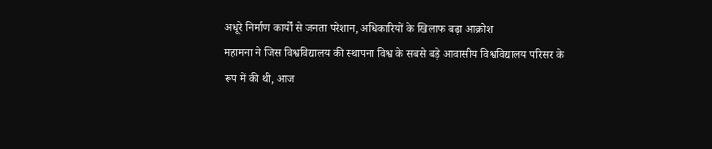अधूरे निर्माण कार्यों से जनता परेशान, अधिकारियों के खिलाफ बढ़ा आक्रोश
महामना ने जिस विश्वविद्यालय की स्थापना विश्व के सबसे बड़े आवासीय विश्वविद्यालय परिसर के रूप में की थी, आज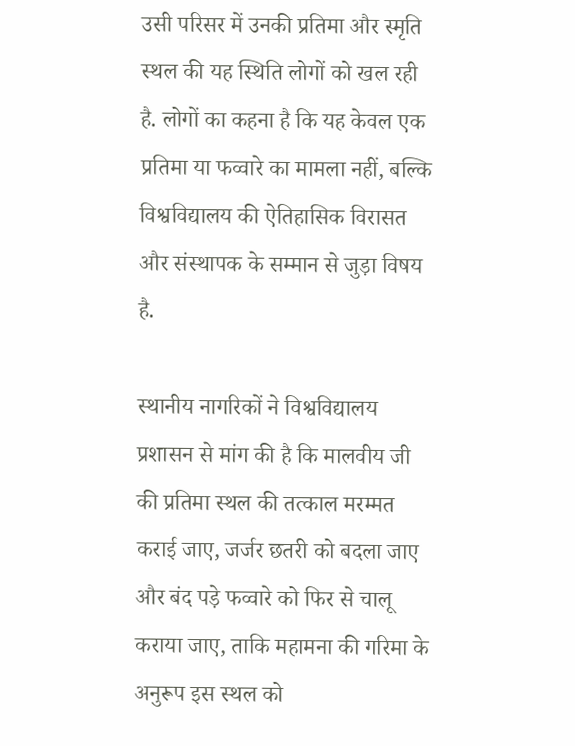उसी परिसर में उनकी प्रतिमा और स्मृति स्थल की यह स्थिति लोगों को खल रही है. लोगों का कहना है कि यह केवल एक प्रतिमा या फव्वारे का मामला नहीं, बल्कि विश्वविद्यालय की ऐतिहासिक विरासत और संस्थापक के सम्मान से जुड़ा विषय है.

स्थानीय नागरिकों ने विश्वविद्यालय प्रशासन से मांग की है कि मालवीय जी की प्रतिमा स्थल की तत्काल मरम्मत कराई जाए, जर्जर छतरी को बदला जाए और बंद पड़े फव्वारे को फिर से चालू कराया जाए, ताकि महामना की गरिमा के अनुरूप इस स्थल को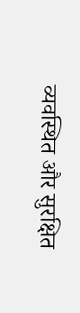व्यवस्थित और सुरक्षित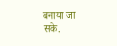बनाया जा सके.